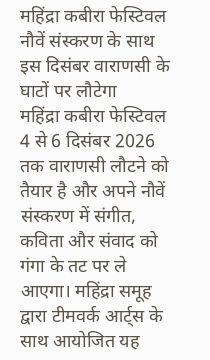महिंद्रा कबीरा फेस्टिवल नौवें संस्करण के साथ इस दिसंबर वाराणसी के घाटों पर लौटेगा
महिंद्रा कबीरा फेस्टिवल 4 से 6 दिसंबर 2026 तक वाराणसी लौटने को तैयार है और अपने नौवें संस्करण में संगीत, कविता और संवाद को गंगा के तट पर ले आएगा। महिंद्रा समूह द्वारा टीमवर्क आर्ट्स के साथ आयोजित यह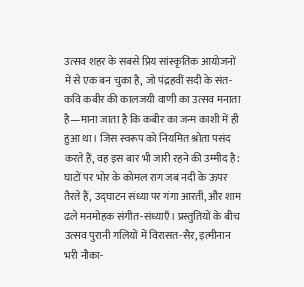उत्सव शहर के सबसे प्रिय सांस्कृतिक आयोजनों में से एक बन चुका है, जो पंद्रहवीं सदी के संत-कवि कबीर की कालजयी वाणी का उत्सव मनाता है—माना जाता है कि कबीर का जन्म काशी में ही हुआ था। जिस स्वरूप को नियमित श्रोता पसंद करते हैं, वह इस बार भी जारी रहने की उम्मीद है: घाटों पर भोर के कोमल राग जब नदी के ऊपर तैरते हैं, उद्घाटन संध्या पर गंगा आरती, और शाम ढले मनमोहक संगीत-संध्याएँ। प्रस्तुतियों के बीच उत्सव पुरानी गलियों में विरासत-सैर, इत्मीनान भरी नौका-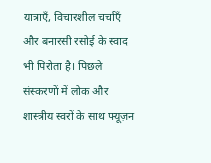यात्राएँ, विचारशील चर्चाएँ और बनारसी रसोई के स्वाद भी पिरोता है। पिछले संस्करणों में लोक और शास्त्रीय स्वरों के साथ फ्यूज़न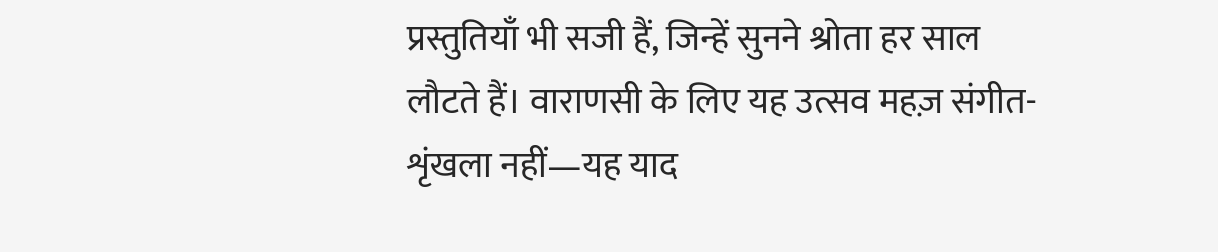प्रस्तुतियाँ भी सजी हैं, जिन्हें सुनने श्रोता हर साल लौटते हैं। वाराणसी के लिए यह उत्सव महज़ संगीत-शृंखला नहीं—यह याद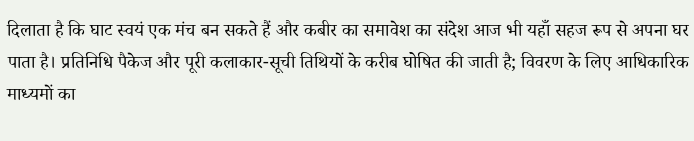दिलाता है कि घाट स्वयं एक मंच बन सकते हैं और कबीर का समावेश का संदेश आज भी यहाँ सहज रूप से अपना घर पाता है। प्रतिनिधि पैकेज और पूरी कलाकार-सूची तिथियों के करीब घोषित की जाती है; विवरण के लिए आधिकारिक माध्यमों का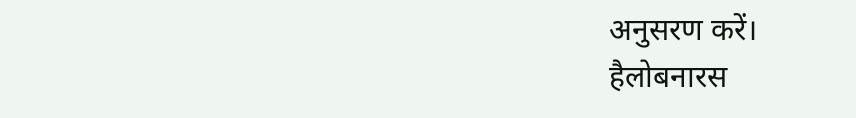अनुसरण करें।
हैलोबनारस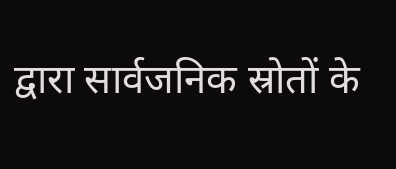द्वारा सार्वजनिक स्रोतों के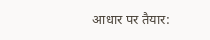आधार पर तैयार: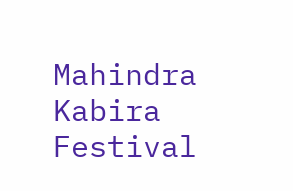Mahindra Kabira Festival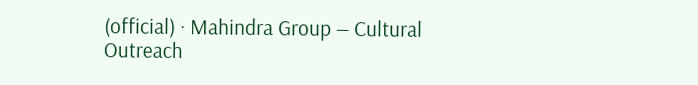(official) · Mahindra Group — Cultural Outreach